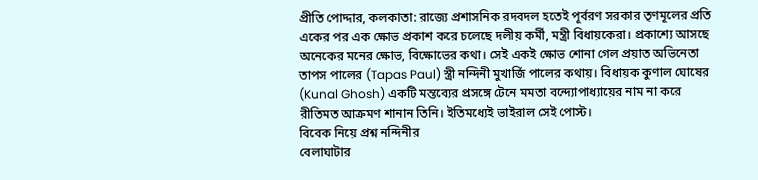প্রীতি পোদ্দার, কলকাতা: রাজ্যে প্রশাসনিক রদবদল হতেই পূর্বরণ সরকার তৃণমূলের প্রতি একের পর এক ক্ষোভ প্রকাশ করে চলেছে দলীয় কর্মী, মন্ত্রী বিধায়কেরা। প্রকাশ্যে আসছে অনেকের মনের ক্ষোভ, বিক্ষোভের কথা। সেই একই ক্ষোভ শোনা গেল প্রয়াত অভিনেতা তাপস পালের (Tapas Paul) স্ত্রী নন্দিনী মুখার্জি পালের কথায়। বিধায়ক কুণাল ঘোষের (Kunal Ghosh) একটি মন্তব্যের প্রসঙ্গে টেনে মমতা বন্দ্যোপাধ্যায়ের নাম না করে রীতিমত আক্রমণ শানান তিনি। ইতিমধ্যেই ভাইরাল সেই পোস্ট।
বিবেক নিয়ে প্রশ্ন নন্দিনীর
বেলাঘাটার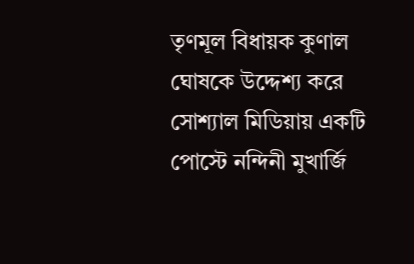তৃণমূল বিধায়ক কুণাল ঘোষকে উদ্দেশ্য করে সোশ্যাল মিডিয়ায় একটি পোস্টে নন্দিনী মুখার্জি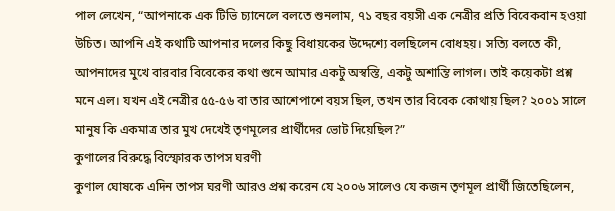পাল লেখেন, “আপনাকে এক টিভি চ্যানেলে বলতে শুনলাম, ৭১ বছর বয়সী এক নেত্রীর প্রতি বিবেকবান হওয়া উচিত। আপনি এই কথাটি আপনার দলের কিছু বিধায়কের উদ্দেশ্যে বলছিলেন বোধহয়। সত্যি বলতে কী, আপনাদের মুখে বারবার বিবেকের কথা শুনে আমার একটু অস্বস্তি, একটু অশান্তি লাগল। তাই কয়েকটা প্রশ্ন মনে এল। যখন এই নেত্রীর ৫৫-৫৬ বা তার আশেপাশে বয়স ছিল, তখন তার বিবেক কোথায় ছিল? ২০০১ সালে মানুষ কি একমাত্র তার মুখ দেখেই তৃণমূলের প্রার্থীদের ভোট দিয়েছিল?”
কুণালের বিরুদ্ধে বিস্ফোরক তাপস ঘরণী
কুণাল ঘোষকে এদিন তাপস ঘরণী আরও প্রশ্ন করেন যে ২০০৬ সালেও যে কজন তৃণমূল প্রার্থী জিতেছিলেন,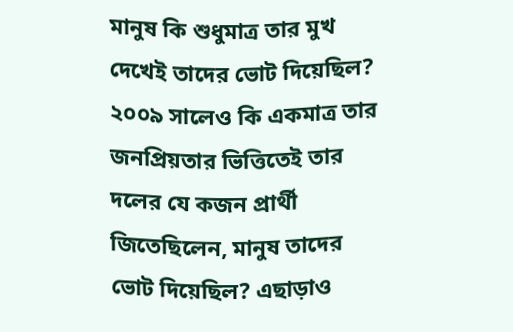মানুষ কি শুধুমাত্র তার মুখ দেখেই তাদের ভোট দিয়েছিল? ২০০৯ সালেও কি একমাত্র তার জনপ্রিয়তার ভিত্তিতেই তার দলের যে কজন প্রার্থী জিতেছিলেন, মানুষ তাদের ভোট দিয়েছিল? এছাড়াও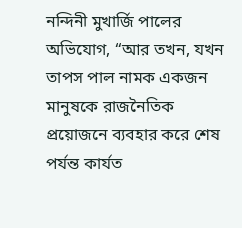নন্দিনী মুখার্জি পালের অভিযোগ, “আর তখন, যখন তাপস পাল নামক একজন মানুষকে রাজনৈতিক প্রয়োজনে ব্যবহার করে শেষ পর্যন্ত কার্যত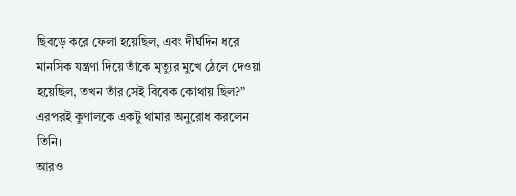ছিবড়ে করে ফেলা হয়েছিল, এবং দীর্ঘদিন ধরে মানসিক যন্ত্রণা দিয়ে তাঁকে মৃত্যুর মুখে ঠেলে দেওয়া হয়েছিল, তখন তাঁর সেই বিবেক কোথায় ছিল?” এরপরই কুণালকে একটু থামার অনুরোধ করলেন তিনি।
আরও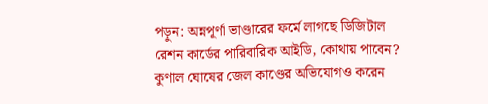পড়ুন: অন্নপূর্ণা ভাণ্ডারের ফর্মে লাগছে ডিজিটাল রেশন কার্ডের পারিবারিক আইডি, কোথায় পাবেন?
কুণাল ঘোষের জেল কাণ্ডের অভিযোগও করেন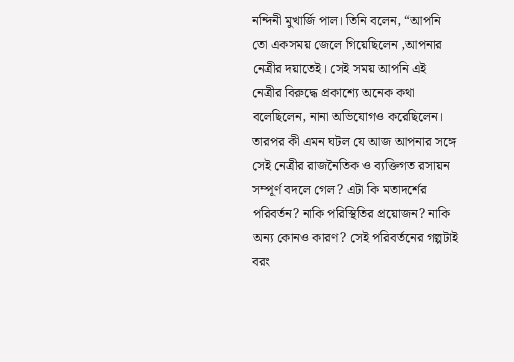নন্দিনী মুখার্জি পাল। তিনি বলেন, “আপনি তো একসময় জেলে গিয়েছিলেন ,আপনার নেত্রীর দয়াতেই। সেই সময় আপনি এই নেত্রীর বিরুদ্ধে প্রকাশ্যে অনেক কথা বলেছিলেন, নানা অভিযোগও করেছিলেন। তারপর কী এমন ঘটল যে আজ আপনার সঙ্গে সেই নেত্রীর রাজনৈতিক ও ব্যক্তিগত রসায়ন সম্পূর্ণ বদলে গেল? এটা কি মতাদর্শের পরিবর্তন? নাকি পরিস্থিতির প্রয়োজন? নাকি অন্য কোনও কারণ? সেই পরিবর্তনের গল্পটাই বরং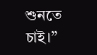শুনতে চাই।”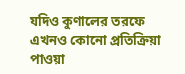যদিও কুণালের তরফে এখনও কোনো প্রতিক্রিয়া পাওয়া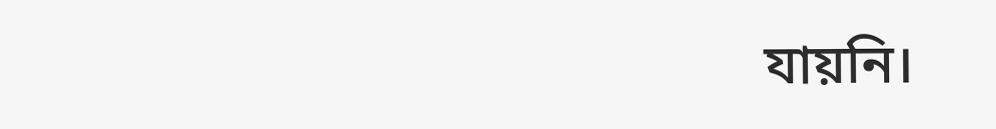যায়নি।